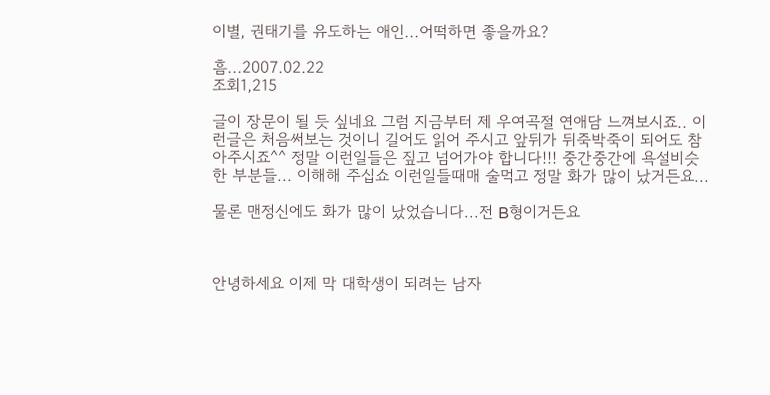이별, 권태기를 유도하는 애인...어떡하면 좋을까요?

흠...2007.02.22
조회1,215

글이 장문이 될 듯 싶네요 그럼 지금부터 제 우여곡절 연애담 느껴보시죠.. 이런글은 처음써보는 것이니 길어도 읽어 주시고 앞뒤가 뒤죽박죽이 되어도 참아주시죠^^ 정말 이런일들은 짚고 넘어가야 합니다!!! 중간중간에 욕설비슷한 부분들... 이해해 주십쇼 이런일들때매 술먹고 정말 화가 많이 났거든요...

물론 맨정신에도 화가 많이 났었습니다...전 B형이거든요



안녕하세요 이제 막 대학생이 되려는 남자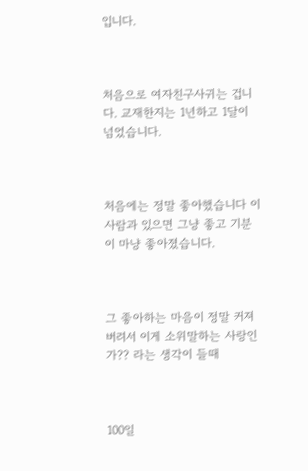입니다.



처음으로 여자친구사귀는 겁니다. 교재한지는 1년하고 1달이 넘었습니다.



처음에는 정말 좋아했습니다 이 사람과 있으면 그냥 좋고 기분이 마냥 좋아졌습니다.



그 좋아하는 마음이 정말 커져버려서 이게 소위말하는 사랑인가?? 라는 생각이 들때



100일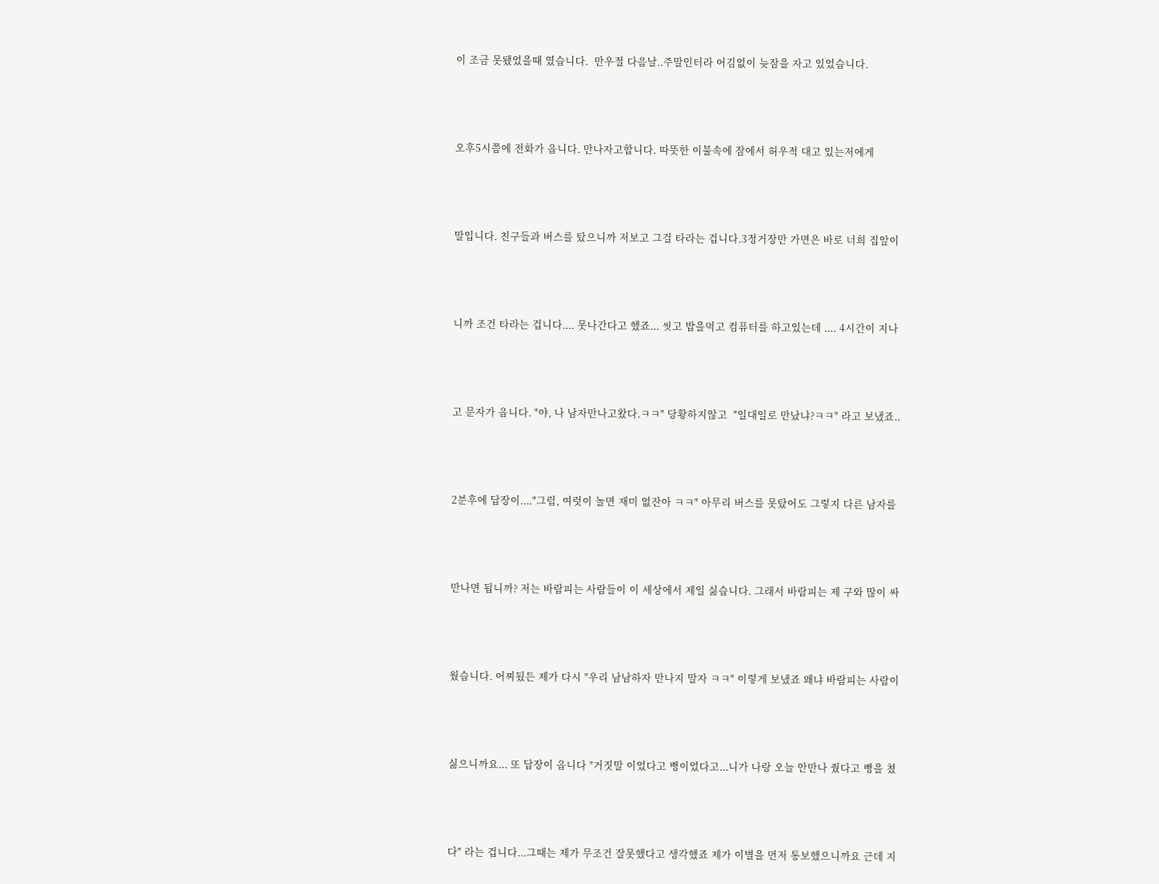이 조금 못됐었을때 였습니다.  만우절 다음날..주말인터라 어김없이 늦잠을 자고 있었습니다.



오후5시쯤에 전화가 옵니다. 만나자고합니다. 따뜻한 이불속에 잠에서 허우적 대고 있는저에게



말입니다. 친구들과 버스를 탔으니까 저보고 그걸 타라는 겁니다.3정거장만 가면은 바로 너희 집앞이



니까 조건 타라는 겁니다.... 못나간다고 했죠... 씻고 밥을먹고 컴퓨터를 하고있는데 .... 4시간이 지나



고 문자가 옵니다. "야, 나 남자만나고왔다.ㅋㅋ" 당황하지않고  "일대일로 만났냐?ㅋㅋ" 라고 보냈죠..



2분후에 답장이...."그럼, 여럿이 놀면 재미 없잔아 ㅋㅋ" 아무리 버스를 못탔어도 그렇지 다른 남자를



만나면 됩니까? 저는 바람피는 사람들이 이 세상에서 제일 싫습니다. 그래서 바람피는 제 구와 많이 싸



웠습니다. 어찌됬든 제가 다시 "우리 남남하자 만나지 말자 ㅋㅋ" 이렇게 보냈죠 왜냐 바람피는 사람이



싫으니까요... 또 답장이 옵니다 "거짓말 이었다고 뻥이었다고...니가 나랑 오늘 안만나 줬다고 뻥을 쳤



다" 라는 겁니다...그때는 제가 무조건 잘못했다고 생각했죠 제가 이별을 먼저 통보했으니까요 근데 지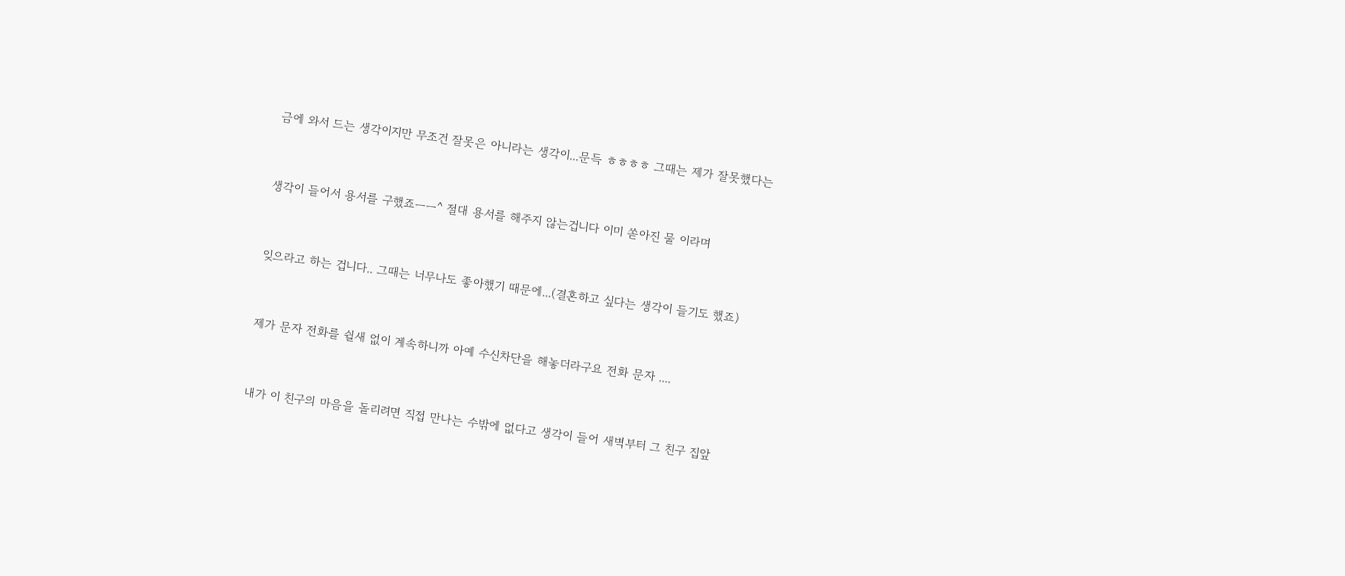금에 와서 드는 생각이지만 무조건 잘못은 아니라는 생각이...문득 ㅎㅎㅎㅎ 그때는 제가 잘못했다는



생각이 들어서 용서를 구했죠ㅡㅡ^ 절대 용서를 해주지 않는겁니다 이미 쏟아진 물 이라며



잊으라고 하는 겁니다.. 그때는 너무나도 좋아했기 때문에...(결혼하고 싶다는 생각이 들기도 했죠)



제가 문자 전화를 쉴새 없이 계속하니까 아예 수신차단을 해놓더라구요 전화 문자 ....



내가 이 친구의 마음을 돌리려면 직접 만나는 수밖에 없다고 생각이 들어 새벽부터 그 친구 집앞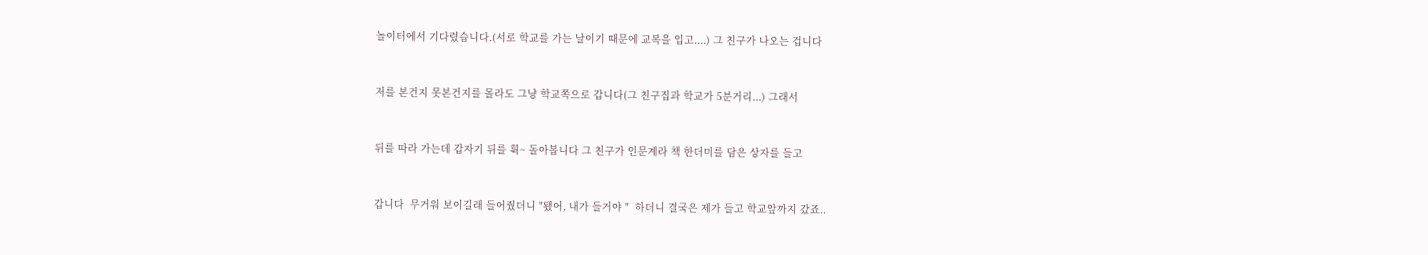놀이터에서 기다렸습니다.(서로 학교를 가는 날이기 때문에 교복을 입고....) 그 친구가 나오는 겁니다



저를 본건지 못본건지를 몰라도 그냥 학교쪽으로 갑니다(그 친구집과 학교가 5분거리...) 그래서



뒤를 따라 가는데 갑자기 뒤를 휙~ 돌아봅니다 그 친구가 인문계라 책 한더미를 담은 상자를 들고



갑니다  무거워 보이길래 들어줬더니 "됐어, 내가 들거야 "  하더니 결국은 제가 들고 학교앞까지 갔죠..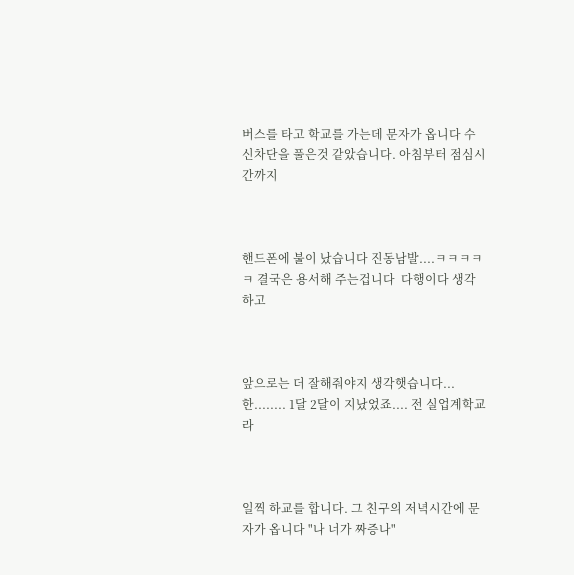버스를 타고 학교를 가는데 문자가 옵니다 수신차단을 풀은것 같았습니다. 아침부터 점심시간까지



핸드폰에 불이 났습니다 진동남발....ㅋㅋㅋㅋㅋ 결국은 용서해 주는겁니다  다행이다 생각하고



앞으로는 더 잘해줘야지 생각햇습니다...   한........ 1달 2달이 지났었죠.... 전 실업계학교라



일찍 하교를 합니다. 그 친구의 저녁시간에 문자가 옵니다 "나 너가 짜증나"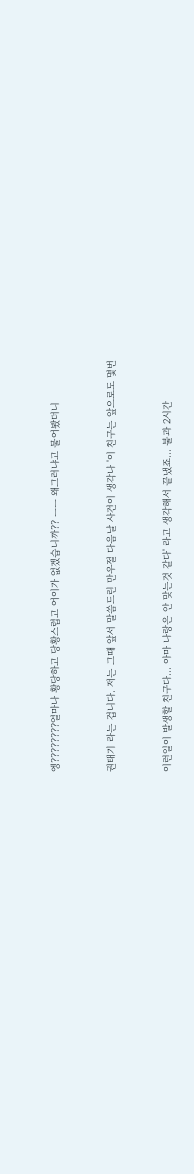엥????????얼마나 황당하고 당황스럽고 어이가 없겠습니까?? ㅡㅡ 왜그러냐고 물어봤더니



권태기 라는 겁니다. 저는 그때 앞서 말씀드린 만우절 다음날 사건이 생각나 '이 친구는 앞으로도 몇번



이런일이 발생할 친구다... 아마 나랑은 안 맞는것 같다' 라고 생각해서 끝냈죠... 불과 2시간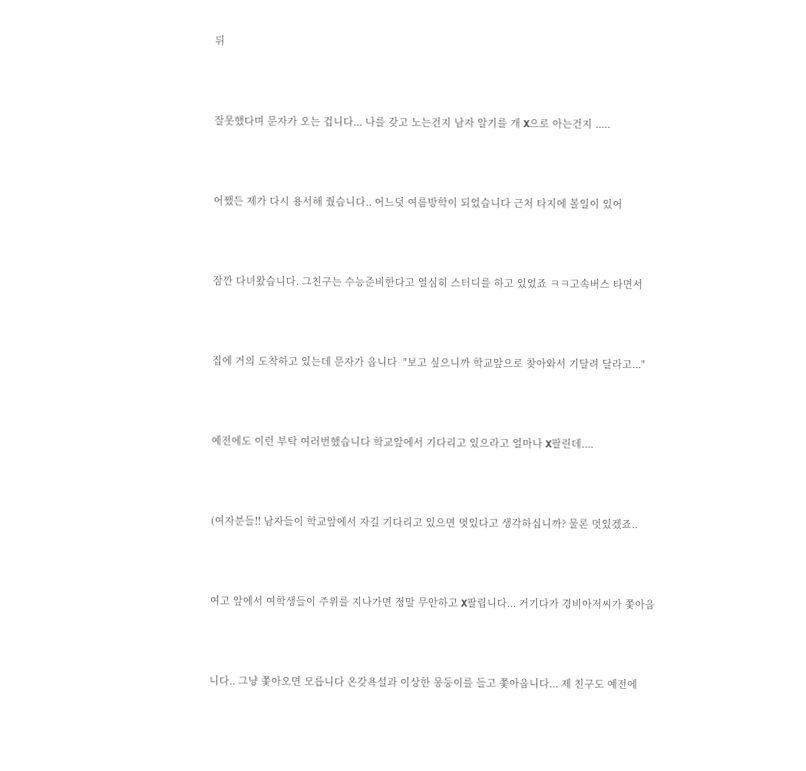뒤



잘못했다며 문자가 오는 겁니다... 나를 갖고 노는건지 남자 알기를 개 X으로 아는건지 .....



어쨌든 제가 다시 용서해 줬습니다.. 어느덧 여름방학이 되었습니다 근처 타지에 볼일이 있어



잠깐 다녀왔습니다. 그친구는 수능준비한다고 열심히 스터디를 하고 있었죠 ㅋㅋ고속버스 타면서



집에 거의 도착하고 있는데 문자가 옵니다  "보고 싶으니까 학교앞으로 찾아와서 기달려 달라고..."



예전에도 이런 부탁 여러번했습니다 학교앞에서 기다리고 있으라고 얼마나 X팔린데....



(여자분들!! 남자들이 학교앞에서 자길 기다리고 있으면 멋있다고 생각하십니까? 물론 멋있겠죠..



여고 앞에서 여학생들이 주위를 지나가면 정말 무안하고 X팔립니다... 거기다가 경비아저씨가 쫓아옵



니다.. 그냥 쫓아오면 모릅니다 온갖욕설과 이상한 몽둥이를 들고 쫓아옵니다... 제 친구도 예전에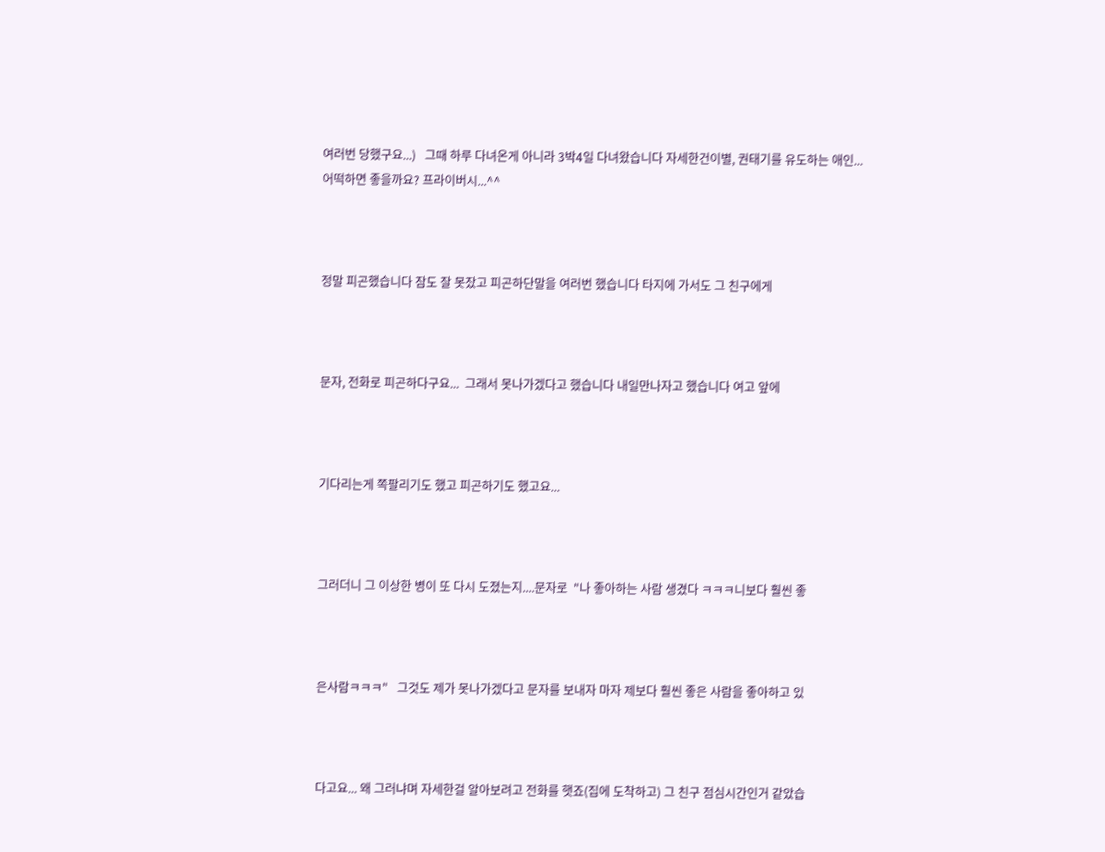여러번 당했구요...)   그때 하루 다녀온게 아니라 3박4일 다녀왔습니다 자세한건이별, 권태기를 유도하는 애인...어떡하면 좋을까요? 프라이버시...^^



정말 피곤했습니다 잠도 잘 못잤고 피곤하단말을 여러번 했습니다 타지에 가서도 그 친구에게



문자, 전화로 피곤하다구요...  그래서 못나가겠다고 했습니다 내일만나자고 했습니다 여고 앞에



기다리는게 쪽팔리기도 했고 피곤하기도 했고요...



그러더니 그 이상한 병이 또 다시 도졌는지....문자로  "나 좋아하는 사람 생겼다 ㅋㅋㅋ니보다 훨씬 좋



은사람ㅋㅋㅋ"   그것도 제가 못나가겠다고 문자를 보내자 마자 제보다 훨씬 좋은 사람을 좋아하고 있



다고요... 왜 그러냐며 자세한걸 알아보려고 전화를 햇죠(집에 도착하고) 그 친구 점심시간인거 같았습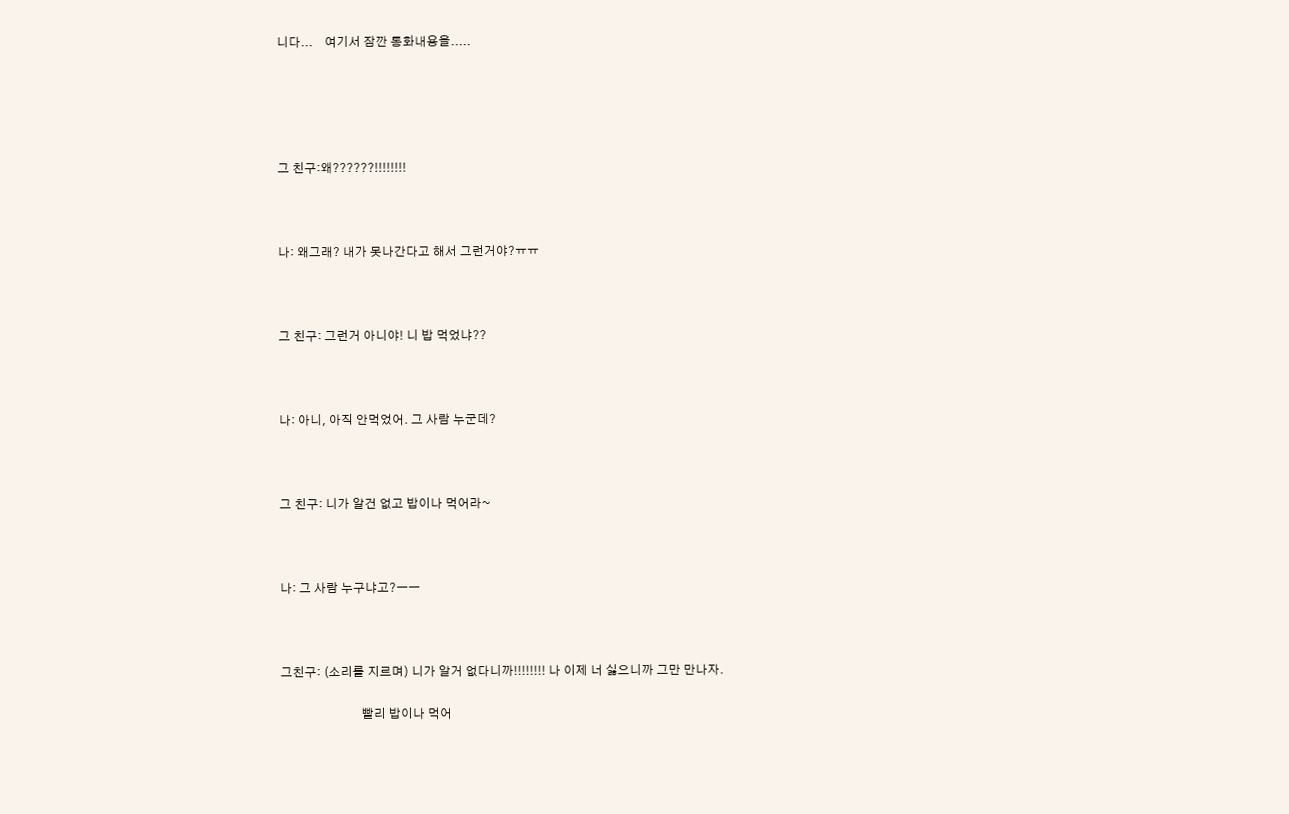니다...    여기서 잠깐 통화내용을.....





그 친구:왜??????!!!!!!!!



나: 왜그래? 내가 못나간다고 해서 그런거야?ㅠㅠ



그 친구: 그런거 아니야! 니 밥 먹었냐??



나: 아니, 아직 안먹었어. 그 사람 누군데?



그 친구: 니가 알건 없고 밥이나 먹어라~



나: 그 사람 누구냐고?ㅡㅡ



그친구: (소리를 지르며) 니가 알거 없다니까!!!!!!!! 나 이제 너 싫으니까 그만 만나자.

                           빨리 밥이나 먹어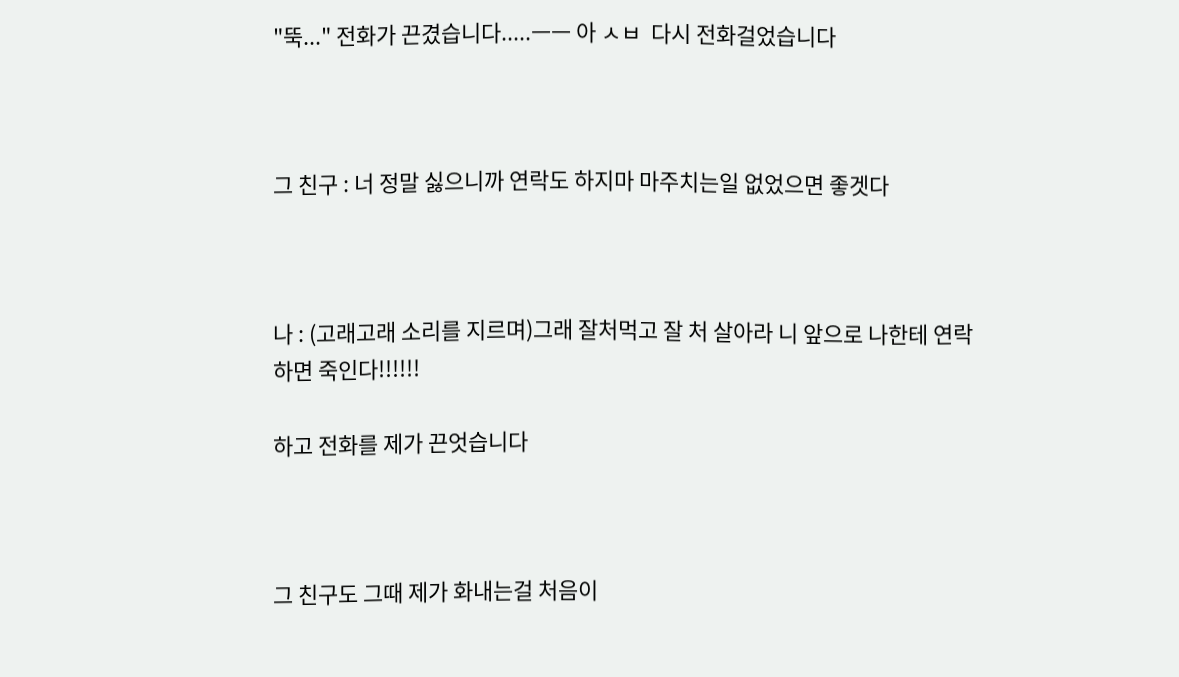"뚝..." 전화가 끈겼습니다.....ㅡㅡ 아 ㅅㅂ  다시 전화걸었습니다



그 친구 : 너 정말 싫으니까 연락도 하지마 마주치는일 없었으면 좋겟다



나 : (고래고래 소리를 지르며)그래 잘처먹고 잘 처 살아라 니 앞으로 나한테 연락하면 죽인다!!!!!!

하고 전화를 제가 끈엇습니다



그 친구도 그때 제가 화내는걸 처음이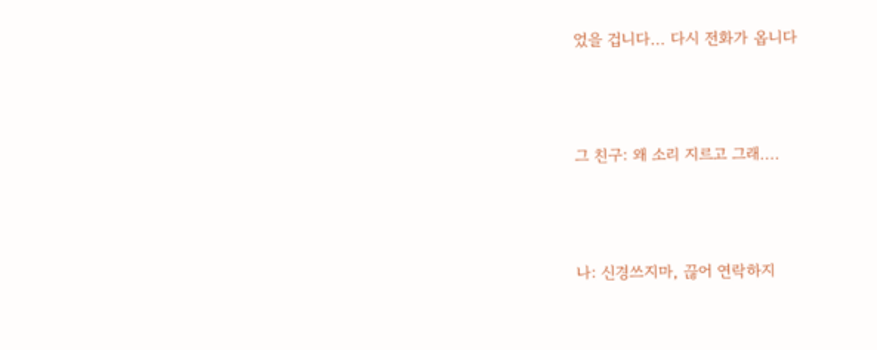었을 겁니다... 다시 전화가 옵니다



그 친구: 왜 소리 지르고 그래....



나: 신경쓰지마, 끊어 연락하지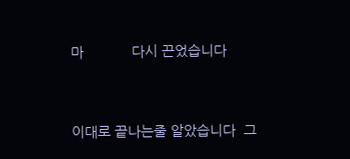마            다시 끈었습니다



이대로 끝나는줄 알았습니다  그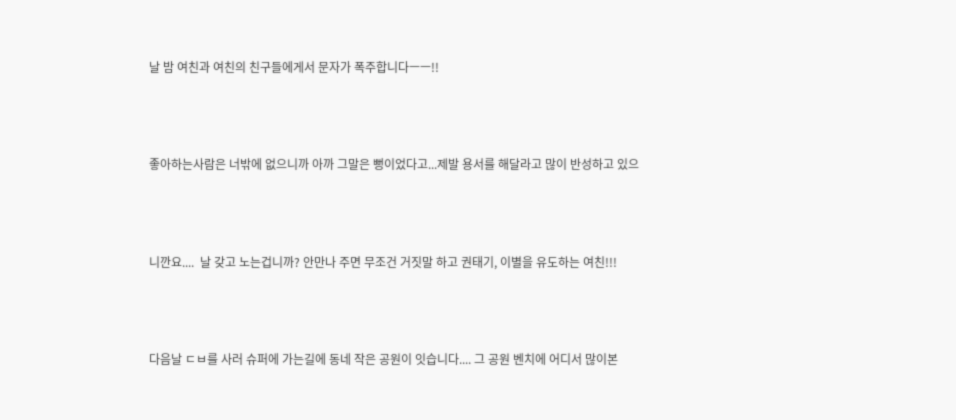날 밤 여친과 여친의 친구들에게서 문자가 폭주합니다ㅡㅡ!!



좋아하는사람은 너밖에 없으니까 아까 그말은 뻥이었다고...제발 용서를 해달라고 많이 반성하고 있으



니깐요....  날 갖고 노는겁니까? 안만나 주면 무조건 거짓말 하고 권태기, 이별을 유도하는 여친!!!



다음날 ㄷㅂ를 사러 슈퍼에 가는길에 동네 작은 공원이 잇습니다.... 그 공원 벤치에 어디서 많이본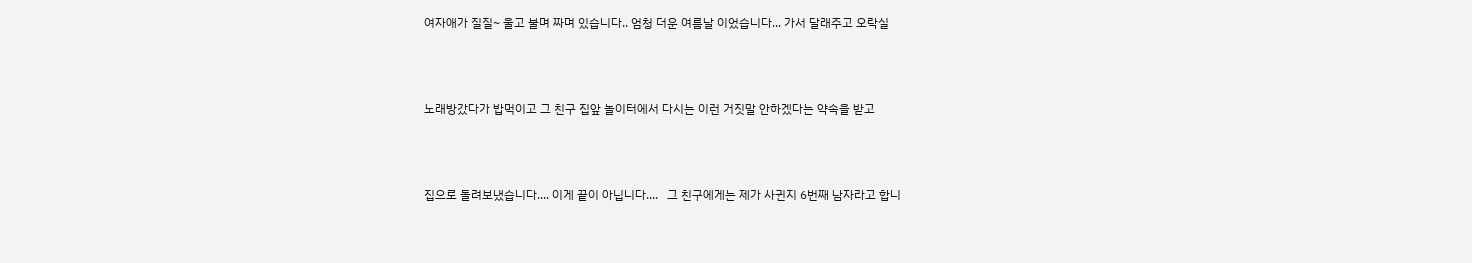여자애가 질질~ 울고 불며 짜며 있습니다.. 엄청 더운 여름날 이었습니다... 가서 달래주고 오락실



노래방갔다가 밥먹이고 그 친구 집앞 놀이터에서 다시는 이런 거짓말 안하겠다는 약속을 받고



집으로 돌려보냈습니다.... 이게 끝이 아닙니다....   그 친구에게는 제가 사귄지 6번째 남자라고 합니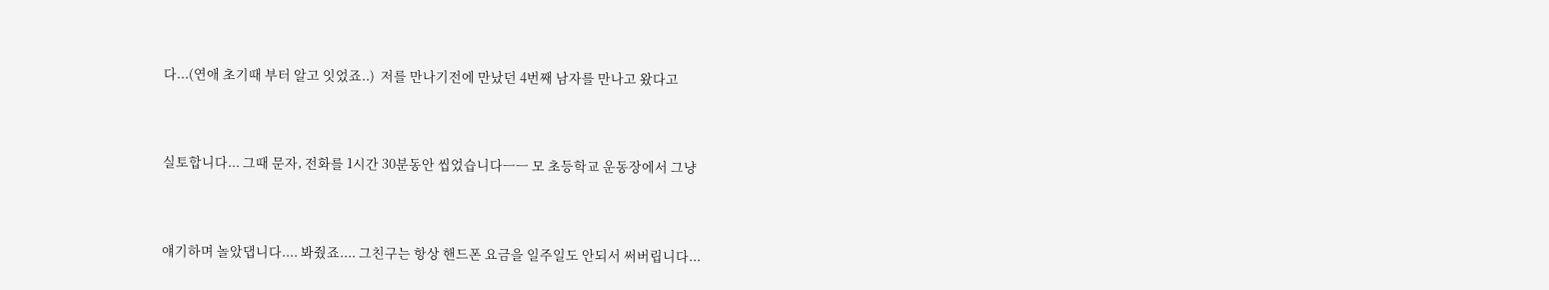다...(연애 초기때 부터 알고 잇었죠..)  저를 만나기전에 만났던 4번째 남자를 만나고 왔다고



실토합니다... 그때 문자, 전화를 1시간 30분동안 씹었습니다ㅡㅡ 모 초등학교 운동장에서 그냥



얘기하며 놀았댑니다.... 봐줬죠.... 그친구는 항상 핸드폰 요금을 일주일도 안되서 써버립니다...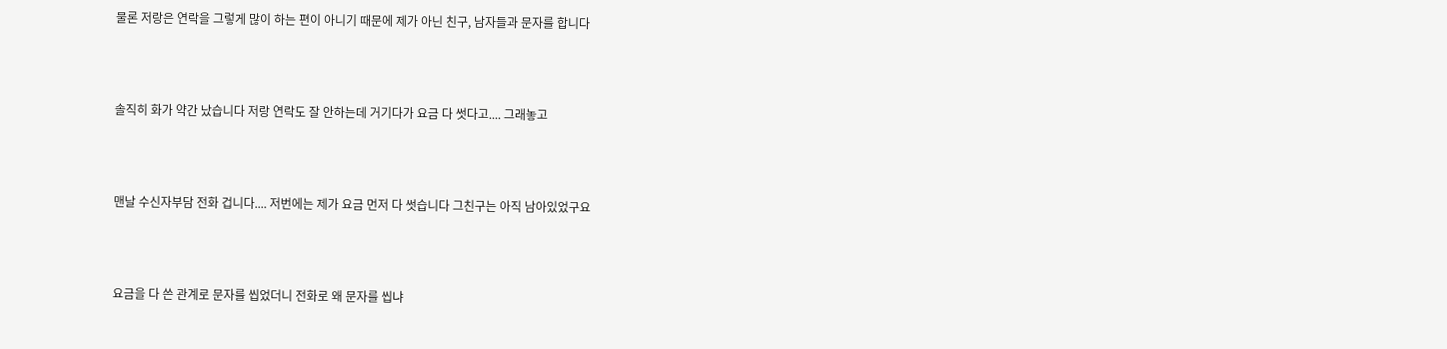물론 저랑은 연락을 그렇게 많이 하는 편이 아니기 때문에 제가 아닌 친구, 남자들과 문자를 합니다



솔직히 화가 약간 났습니다 저랑 연락도 잘 안하는데 거기다가 요금 다 썻다고.... 그래놓고



맨날 수신자부담 전화 겁니다.... 저번에는 제가 요금 먼저 다 썻습니다 그친구는 아직 남아있었구요



요금을 다 쓴 관계로 문자를 씹었더니 전화로 왜 문자를 씹냐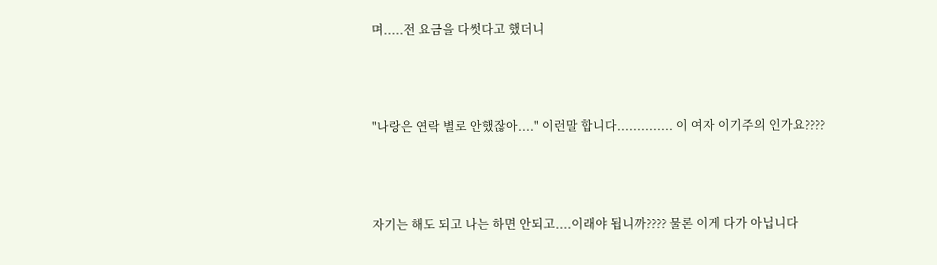며.....전 요금을 다썻다고 했더니



"나랑은 연락 별로 안했잖아...." 이런말 합니다.............. 이 여자 이기주의 인가요????



자기는 해도 되고 나는 하면 안되고....이래야 됩니까???? 물론 이게 다가 아닙니다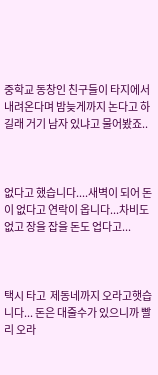중학교 동창인 친구들이 타지에서 내려온다며 밤늦게까지 논다고 하길래 거기 남자 있냐고 물어봤죠..



없다고 했습니다....새벽이 되어 돈이 없다고 연락이 옵니다...차비도 없고 장을 잡을 돈도 업다고...



택시 타고  제동네까지 오라고햇습니다... 돈은 대줄수가 있으니까 빨리 오라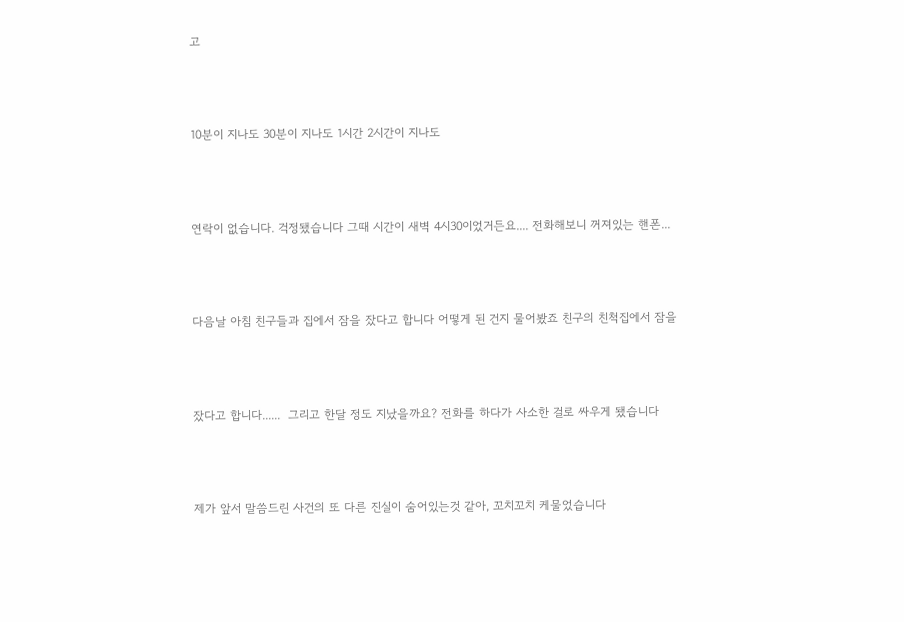고



10분이 지나도 30분이 지나도 1시간 2시간이 지나도



연락이 없습니다. 걱정됐습니다 그때 시간이 새벽 4시30이었거든요.... 전화해보니 꺼져있는 핸폰...



다음날 아침 친구들과 집에서 잠을 잤다고 합니다 어떻게 된 건지 물어봤죠 친구의 친척집에서 잠을



잤다고 합니다......  그리고 한달 정도 지났을까요? 전화를 하다가 사소한 걸로 싸우게 됐습니다



제가 앞서 말씀드린 사건의 또 다른 진실이 숨어있는것 같아, 꼬치꼬치 케물었습니다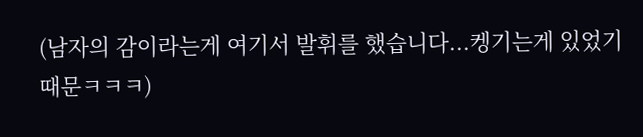(남자의 감이라는게 여기서 발휘를 했습니다...켕기는게 있었기 때문ㅋㅋㅋ)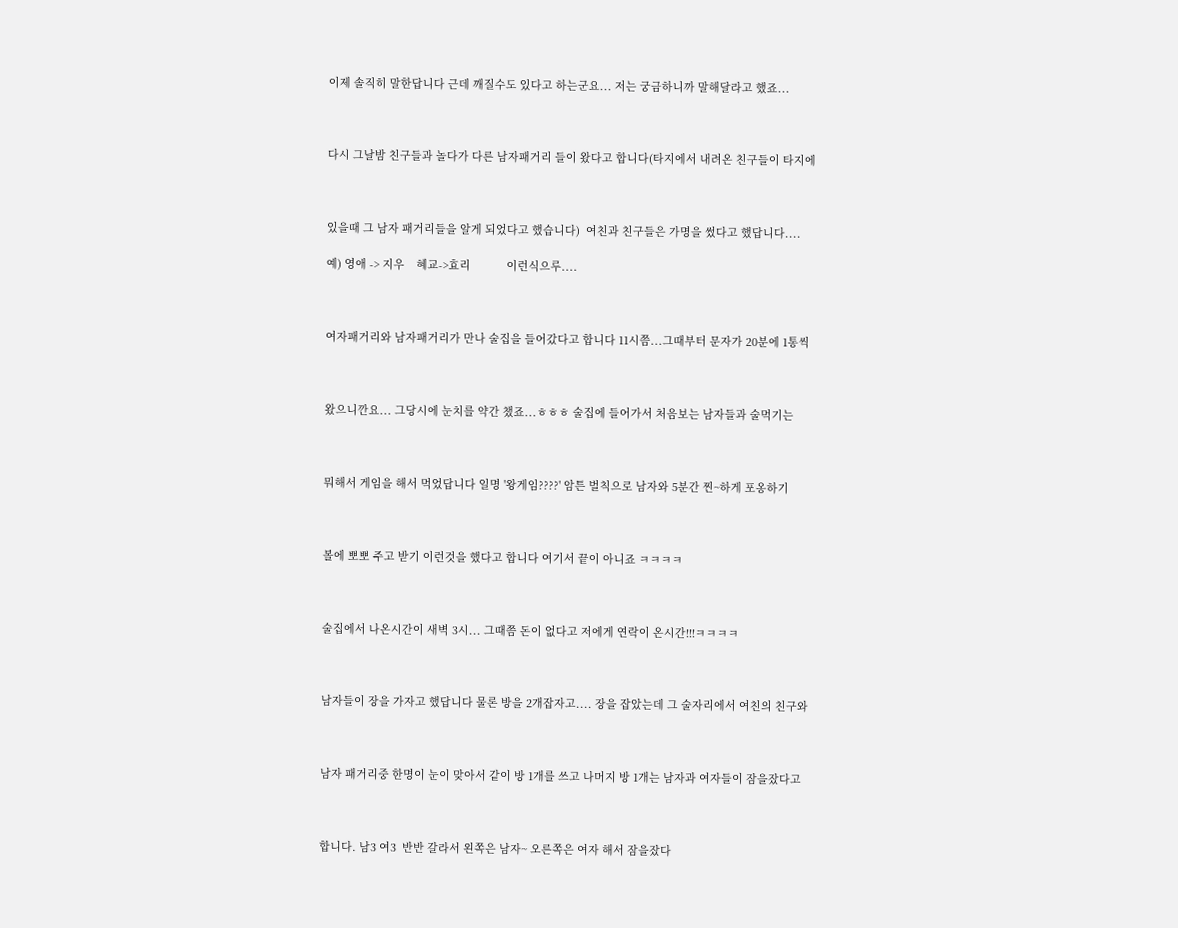이제 솔직히 말한답니다 근데 깨질수도 있다고 하는군요... 저는 궁금하니까 말해달라고 했죠...



다시 그날밤 친구들과 놀다가 다른 남자패거리 들이 왔다고 합니다(타지에서 내려온 친구들이 타지에



있을때 그 남자 패거리들을 알게 되었다고 했습니다)  여친과 친구들은 가명을 썼다고 했답니다....

예) 영애 -> 지우    혜교->효리            이런식으루....



여자패거리와 남자패거리가 만나 술집을 들어갔다고 합니다 11시쯤...그때부터 문자가 20분에 1통씩



왔으니깐요... 그당시에 눈치를 약간 챘죠...ㅎㅎㅎ 술집에 들어가서 처음보는 남자들과 술먹기는



뭐해서 게임을 해서 먹었답니다 일명 '왕게임????' 암튼 벌칙으로 남자와 5분간 찐~하게 포옹하기



볼에 뽀뽀 주고 받기 이런것을 했다고 합니다 여기서 끝이 아니죠 ㅋㅋㅋㅋ



술집에서 나온시간이 새벽 3시... 그때쯤 돈이 없다고 저에게 연락이 온시간!!!ㅋㅋㅋㅋ



남자들이 장을 가자고 했답니다 물론 방을 2개잡자고.... 장을 잡았는데 그 술자리에서 여친의 친구와



남자 패거리중 한명이 눈이 맞아서 같이 방 1개를 쓰고 나머지 방 1개는 남자과 여자들이 잠을잤다고



합니다. 남3 여3  반반 갈라서 왼쪽은 남자~ 오른쪽은 여자 해서 잠을잤다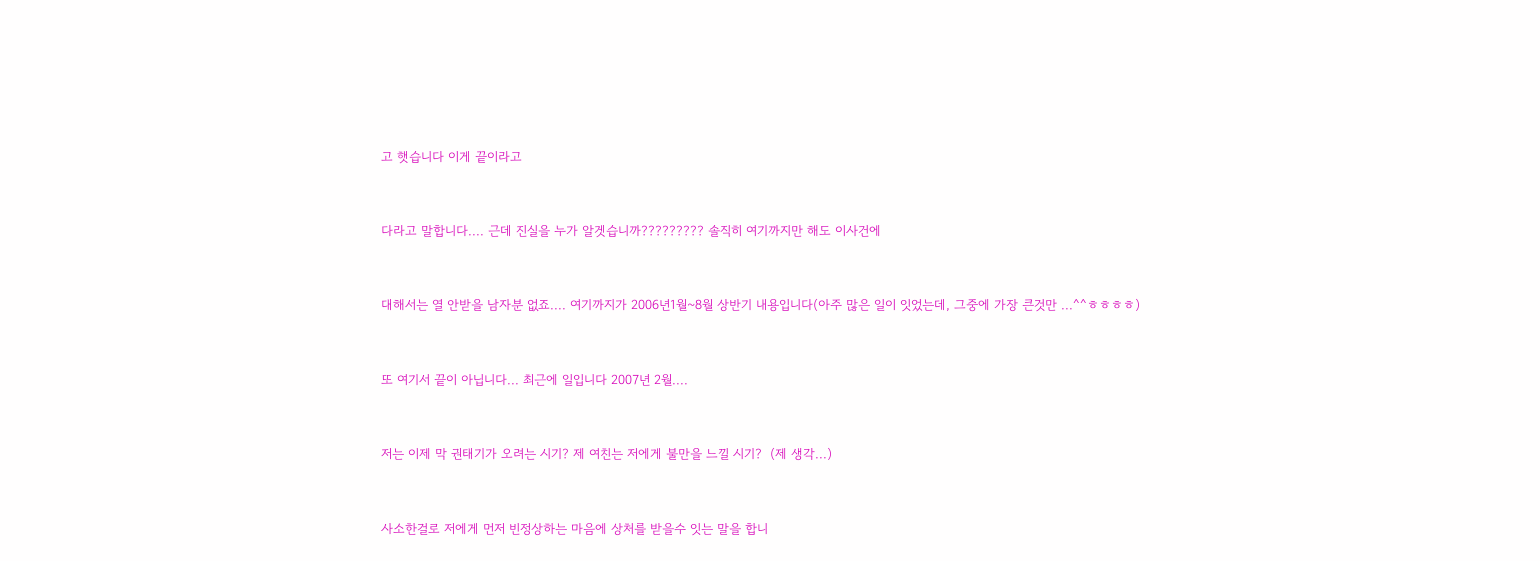고 햇습니다 이게 끝이라고



다라고 말합니다.... 근데 진실을 누가 알겟습니까????????? 솔직히 여기까지만 해도 이사건에



대해서는 열 안받을 남자분 없죠.... 여기까지가 2006년1월~8월 상반기 내용입니다(아주 많은 일이 잇었는데, 그중에 가장 큰것만 ...^^ㅎㅎㅎㅎ)



또 여기서 끝이 아닙니다... 최근에 일입니다 2007년 2월....



저는 이제 막 권태기가 오려는 시기? 제 여친는 저에게 불만을 느낄 시기?  (제 생각...)



사소한걸로 저에게 먼저 빈정상하는 마음에 상처를 받을수 잇는 말을 합니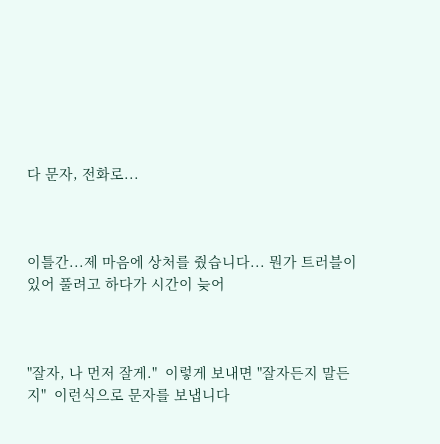다 문자, 전화로...



이틀간...제 마음에 상처를 줬습니다... 뭔가 트러블이 있어 풀려고 하다가 시간이 늦어



"잘자, 나 먼저 잘게."  이렇게 보내면 "잘자든지 말든지"  이런식으로 문자를 보냅니다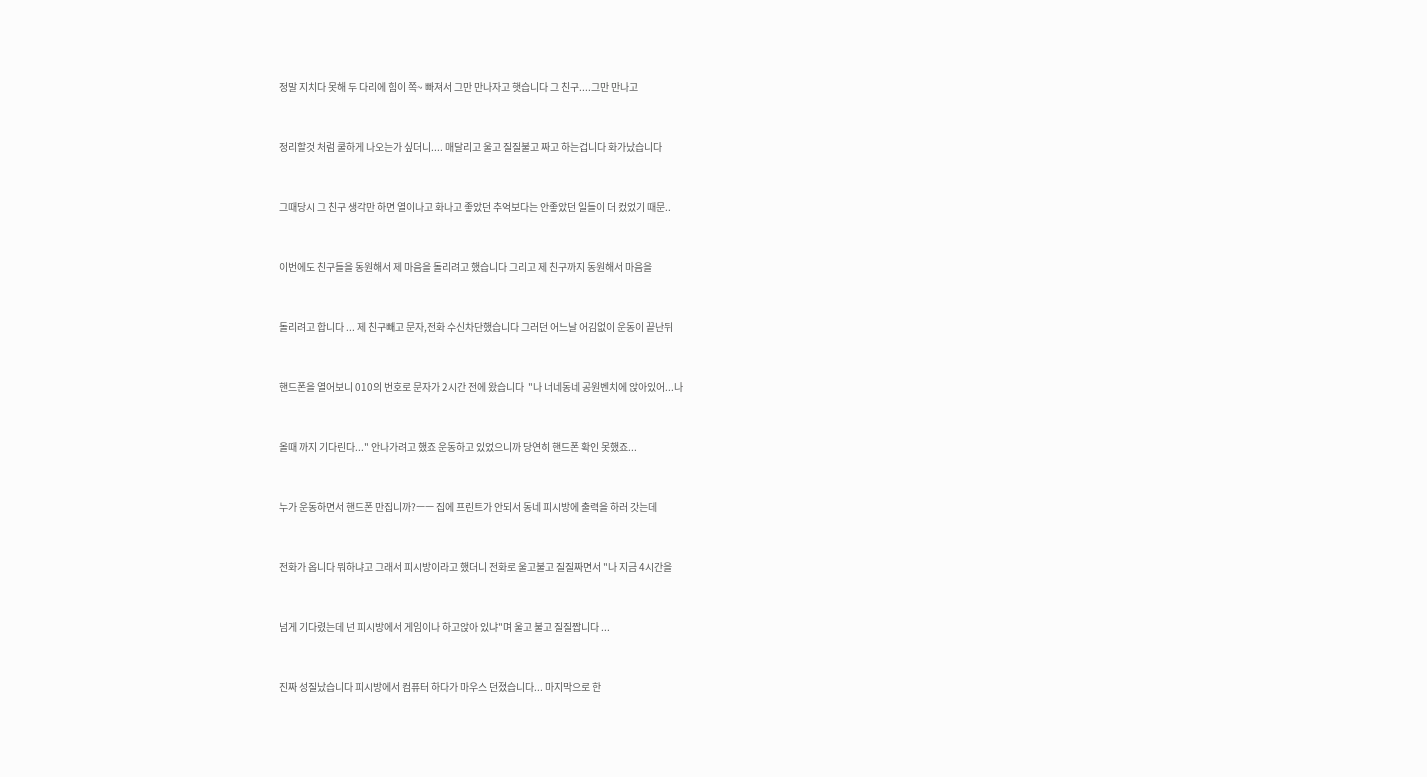정말 지치다 못해 두 다리에 힘이 쪽~ 빠져서 그만 만나자고 햇습니다 그 친구....그만 만나고



정리할것 처럼 쿨하게 나오는가 싶더니.... 매달리고 울고 질질불고 짜고 하는겁니다 화가났습니다



그때당시 그 친구 생각만 하면 열이나고 화나고 좋았던 추억보다는 안좋았던 일들이 더 컸었기 때문..



이번에도 친구들을 동원해서 제 마음을 돌리려고 했습니다 그리고 제 친구까지 동원해서 마음을



돌리려고 합니다 ... 제 친구빼고 문자,전화 수신차단했습니다 그러던 어느날 어김없이 운동이 끝난뒤



핸드폰을 열어보니 010의 번호로 문자가 2시간 전에 왔습니다  "나 너네동네 공원벤치에 앉아있어...나



올때 까지 기다린다..." 안나가려고 했죠 운동하고 있었으니까 당연히 핸드폰 확인 못했죠...



누가 운동하면서 핸드폰 만집니까?ㅡㅡ 집에 프린트가 안되서 동네 피시방에 출력을 하러 갓는데



전화가 옵니다 뭐하냐고 그래서 피시방이라고 했더니 전화로 울고불고 질질짜면서 "나 지금 4시간을



넘게 기다렸는데 넌 피시방에서 게임이나 하고앉아 있냐"며 울고 불고 질질짭니다 ...



진짜 성질났습니다 피시방에서 컴퓨터 하다가 마우스 던졌습니다... 마지막으로 한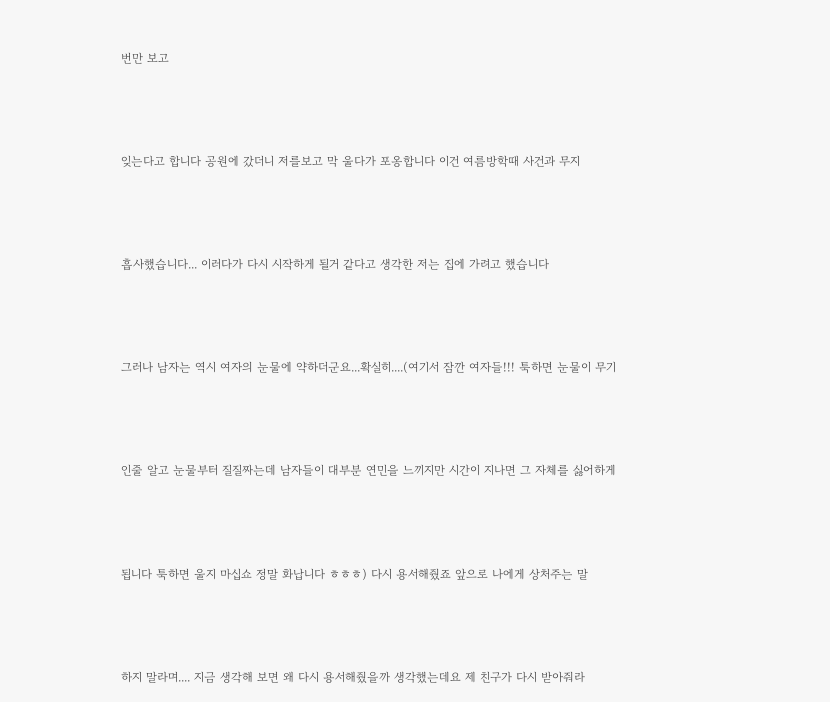번만 보고



잊는다고 합니다 공원에 갔더니 저를보고 막 울다가 포옹합니다 이건 여름방학때 사건과 무지



흡사했습니다... 이러다가 다시 시작하게 될거 같다고 생각한 저는 집에 가려고 했습니다



그러나 남자는 역시 여자의 눈물에 약하더군요...확실히....(여기서 잠깐 여자들!!! 툭하면 눈물이 무기



인줄 알고 눈물부터 질질짜는데 남자들이 대부분 연민을 느끼지만 시간이 지나면 그 자체를 싫어하게



됩니다 툭하면 울지 마십쇼 정말 화납니다 ㅎㅎㅎ) 다시 용서해줬죠 앞으로 나에게 상처주는 말



하지 말라며.... 지금 생각해 보면 왜 다시 용서해줬을까 생각했는데요 제 친구가 다시 받아줘라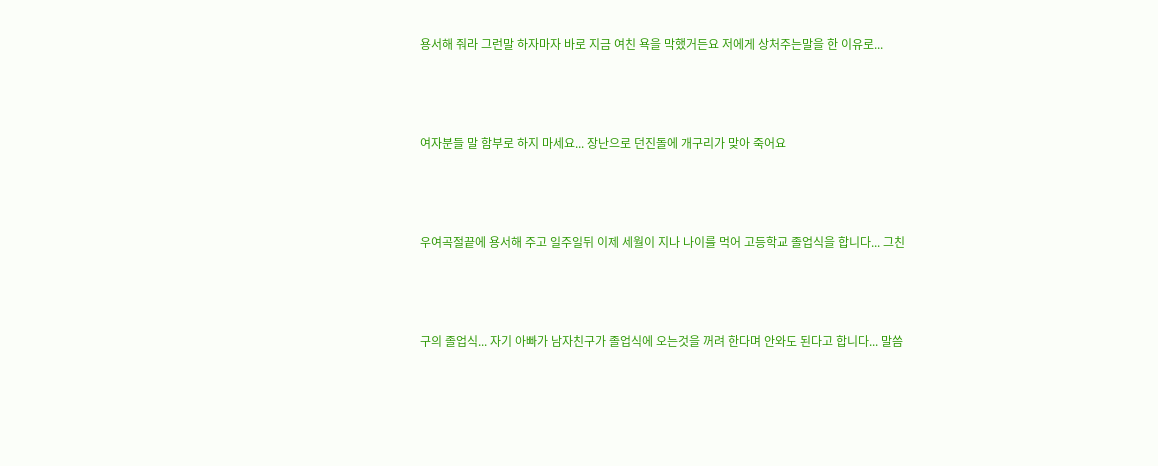용서해 줘라 그런말 하자마자 바로 지금 여친 욕을 막했거든요 저에게 상처주는말을 한 이유로...



여자분들 말 함부로 하지 마세요... 장난으로 던진돌에 개구리가 맞아 죽어요



우여곡절끝에 용서해 주고 일주일뒤 이제 세월이 지나 나이를 먹어 고등학교 졸업식을 합니다... 그친



구의 졸업식... 자기 아빠가 남자친구가 졸업식에 오는것을 꺼려 한다며 안와도 된다고 합니다... 말씀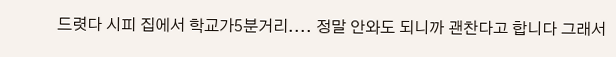드렷다 시피 집에서 학교가5분거리.... 정말 안와도 되니까 괜찬다고 합니다 그래서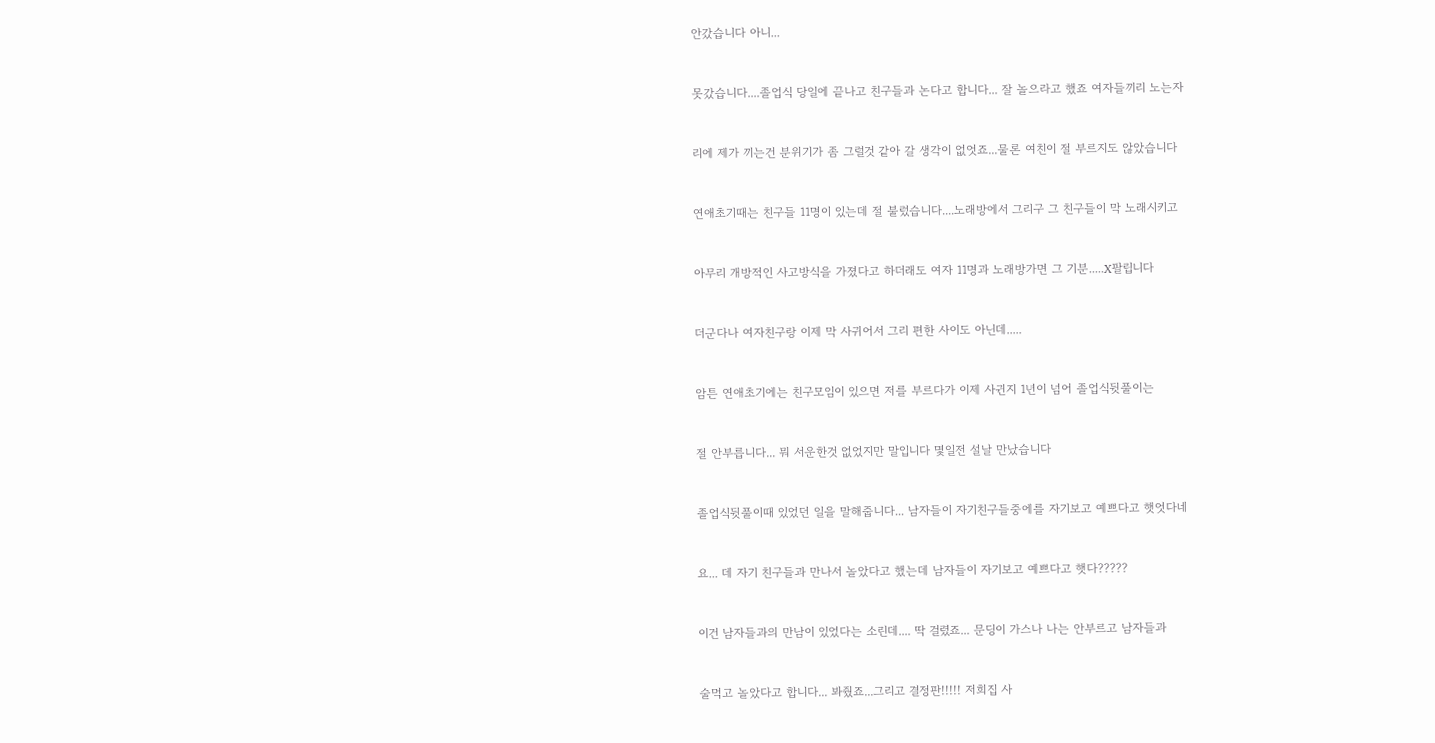안갔습니다 아니...



못갔습니다....졸업식 당일에 끝나고 친구들과 논다고 합니다... 잘 놀으라고 했죠 여자들끼리 노는자



리에 제가 끼는건 분위기가 좀 그럴것 같아 갈 생각이 없엇죠...물론 여친이 절 부르지도 않았습니다



연애초기때는 친구들 11명이 있는데 절 불렀습니다....노래방에서 그리구 그 친구들이 막 노래시키고



아무리 개방적인 사고방식을 가졌다고 하더래도 여자 11명과 노래방가면 그 기분.....X팔립니다



더군다나 여자친구랑 이제 막 사귀어서 그리 편한 사이도 아닌데.....



암튼 연애초기에는 친구모임이 있으면 저를 부르다가 이제 사귄지 1년이 넘어 졸업식뒷풀이는



절 안부릅니다... 뭐 서운한것 없었지만 말입니다 몇일전 설날 만났습니다



졸업식뒷풀이때 있었던 일을 말해줍니다... 남자들이 자기친구들중에를 자기보고 예쁘다고 햇엇다네



요... 데 자기 친구들과 만나서 놀았다고 했는데 남자들이 자기보고 예쁘다고 햇다?????



이건 남자들과의 만남이 있었다는 소린데.... 딱 걸렸죠... 문딩이 가스나 나는 안부르고 남자들과



술먹고 놀았다고 합니다... 봐줬죠...그리고 결정판!!!!! 저희집 사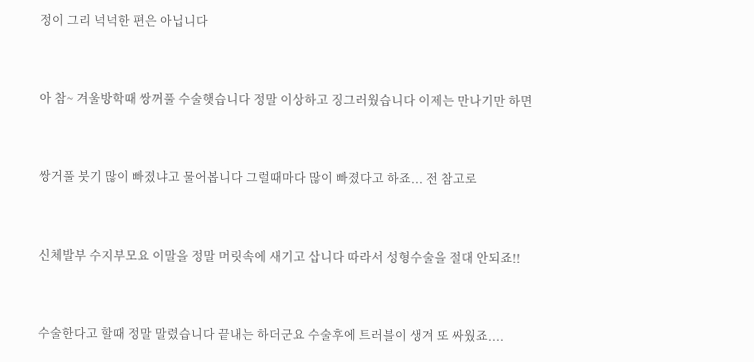정이 그리 넉넉한 편은 아닙니다



아 참~ 겨울방학때 쌍꺼풀 수술햇습니다 정말 이상하고 징그러웠습니다 이제는 만나기만 하면



쌍거풀 붓기 많이 빠졌냐고 물어봅니다 그럴때마다 많이 빠졌다고 하죠... 전 참고로



신체발부 수지부모요 이말을 정말 머릿속에 새기고 삽니다 따라서 성형수술을 절대 안되죠!!



수술한다고 할때 정말 말렸습니다 끝내는 하더군요 수술후에 트러블이 생겨 또 싸웠죠....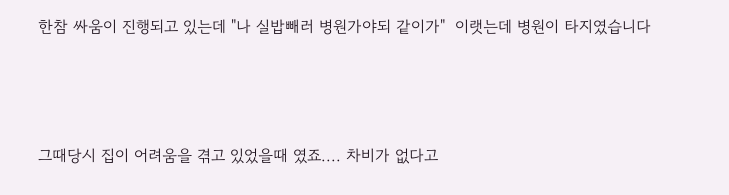한참 싸움이 진행되고 있는데 "나 실밥빼러 병원가야되 같이가"  이랫는데 병원이 타지였습니다



그때당시 집이 어려움을 겪고 있었을때 였죠.... 차비가 없다고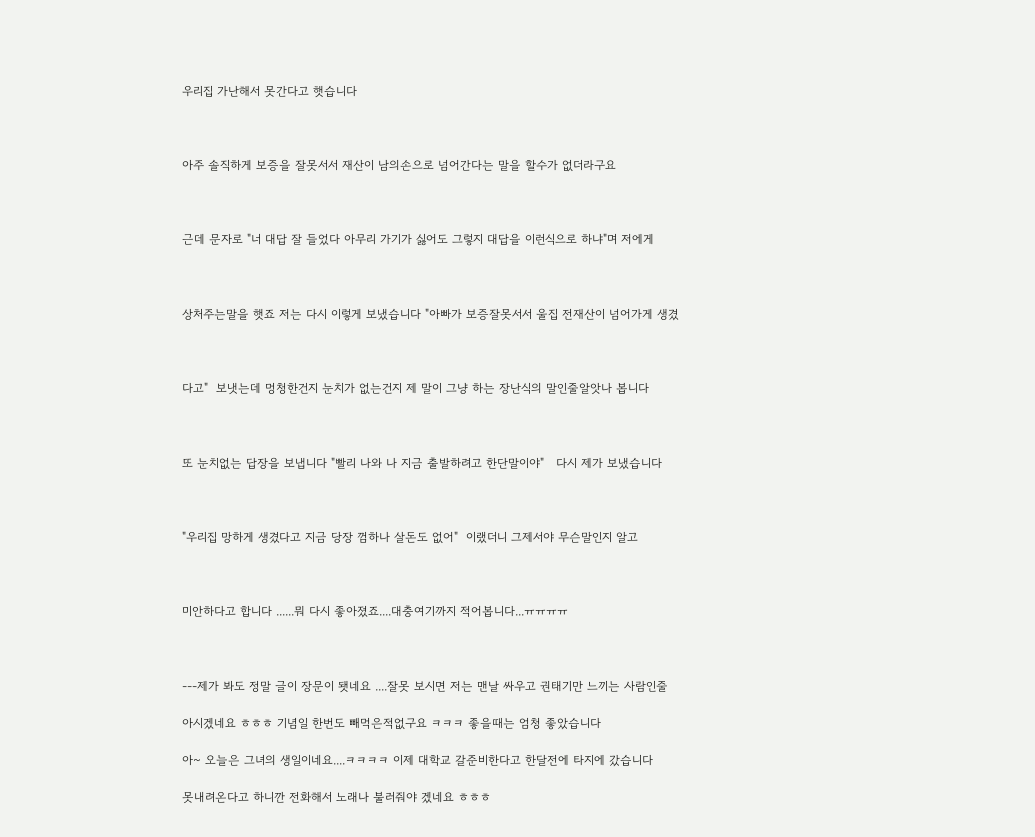우리집 가난해서 못간다고 햇습니다



아주 솔직하게 보증을 잘못서서 재산이 남의손으로 넘어간다는 말을 할수가 없더라구요



근데 문자로 "너 대답 잘 들었다 아무리 가기가 싫어도 그렇지 대답을 이런식으로 하냐"며 저에게



상처주는말을 햇죠 저는 다시 이렇게 보냈습니다 "아빠가 보증잘못서서 울집 전재산이 넘어가게 생겼



다고"  보냇는데 멍청한건지 눈치가 없는건지 제 말이 그냥 하는 장난식의 말인줄알앗나 봅니다



또 눈치없는 답장을 보냅니다 "빨리 나와 나 지금 출발하려고 한단말이야"   다시 제가 보냈습니다



"우리집 망하게 생겼다고 지금 당장 껌하나 살돈도 없어"  이랬더니 그제서야 무슨말인지 알고



미안하다고 합니다 ......뭐 다시 좋아졌죠....대충여기까지 적어봅니다...ㅠㅠㅠㅠ



---제가 봐도 정말 글이 장문이 됏네요 ....잘못 보시면 저는 맨날 싸우고 권태기만 느끼는 사람인줄

아시겠네요 ㅎㅎㅎ 기념일 한번도 빼먹은적없구요 ㅋㅋㅋ 좋을때는 엄청 좋았습니다

아~ 오늘은 그녀의 생일이네요....ㅋㅋㅋㅋ 이제 대학교 갈준비한다고 한달전에 타지에 갔습니다

못내려온다고 하니깐 전화해서 노래나 불러줘야 겠네요 ㅎㅎㅎ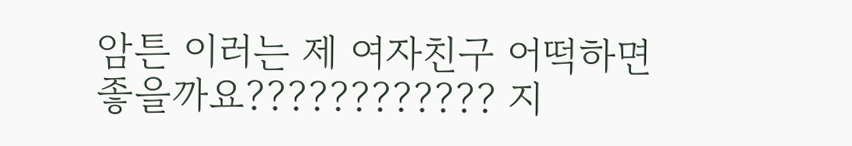암튼 이러는 제 여자친구 어떡하면 좋을까요???????????? 지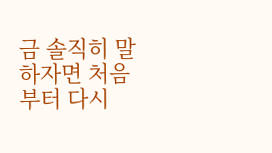금 솔직히 말하자면 처음부터 다시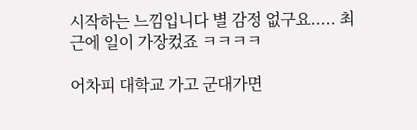시작하는 느낌입니다 별 감정 없구요..... 최근에 일이 가장컸죠 ㅋㅋㅋㅋ

어차피 대학교 가고 군대가면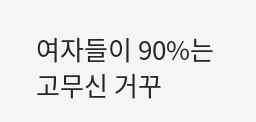여자들이 90%는 고무신 거꾸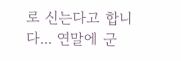로 신는다고 합니다... 연말에 군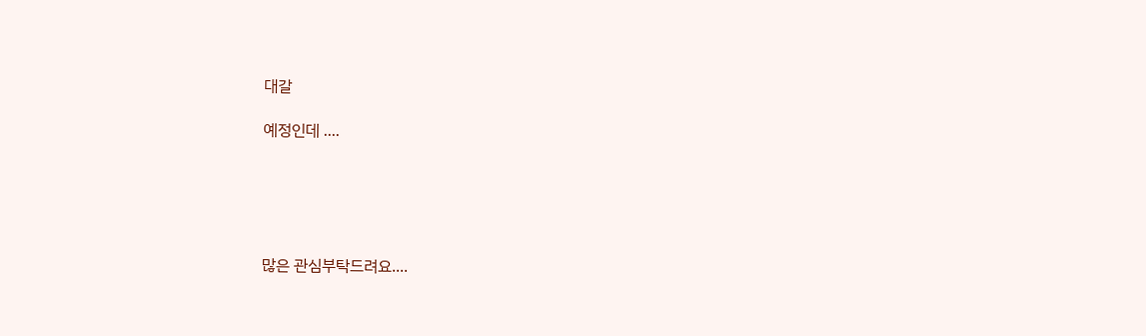대갈

예정인데 ....





많은 관심부탁드려요....